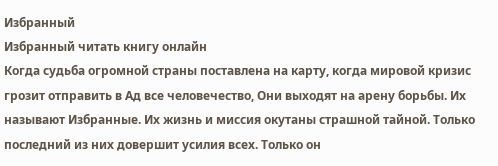Избранный
Избранный читать книгу онлайн
Когда судьба огромной страны поставлена на карту, когда мировой кризис грозит отправить в Ад все человечество, Они выходят на арену борьбы. Их называют Избранные. Их жизнь и миссия окутаны страшной тайной. Только последний из них довершит усилия всех. Только он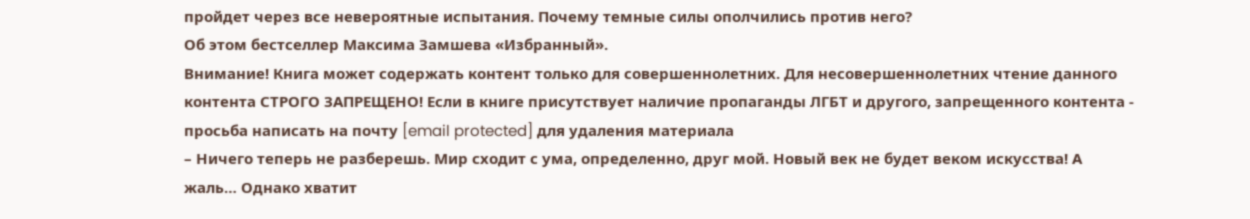пройдет через все невероятные испытания. Почему темные силы ополчились против него?
Об этом бестселлер Максима Замшева «Избранный».
Внимание! Книга может содержать контент только для совершеннолетних. Для несовершеннолетних чтение данного контента СТРОГО ЗАПРЕЩЕНО! Если в книге присутствует наличие пропаганды ЛГБТ и другого, запрещенного контента - просьба написать на почту [email protected] для удаления материала
– Ничего теперь не разберешь. Мир сходит с ума, определенно, друг мой. Новый век не будет веком искусства! А жаль… Однако хватит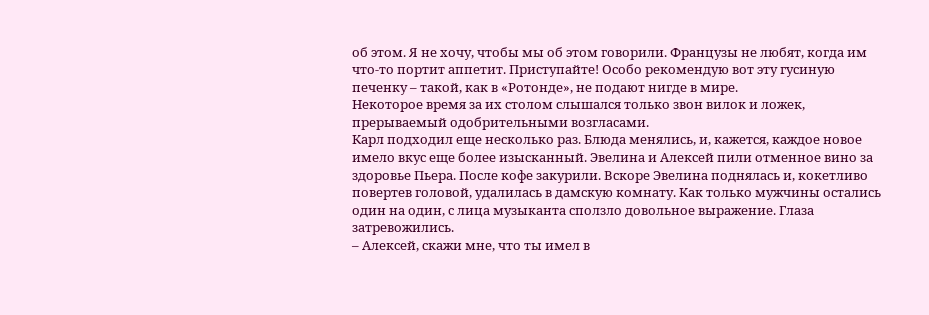об этом. Я не хочу, чтобы мы об этом говорили. Французы не любят, когда им что-то портит аппетит. Приступайте! Особо рекомендую вот эту гусиную печенку – такой, как в «Ротонде», не подают нигде в мире.
Некоторое время за их столом слышался только звон вилок и ложек, прерываемый одобрительными возгласами.
Карл подходил еще несколько раз. Блюда менялись, и, кажется, каждое новое имело вкус еще более изысканный. Эвелина и Алексей пили отменное вино за здоровье Пьера. После кофе закурили. Вскоре Эвелина поднялась и, кокетливо повертев головой, удалилась в дамскую комнату. Как только мужчины остались один на один, с лица музыканта сползло довольное выражение. Глаза затревожились.
– Алексей, скажи мне, что ты имел в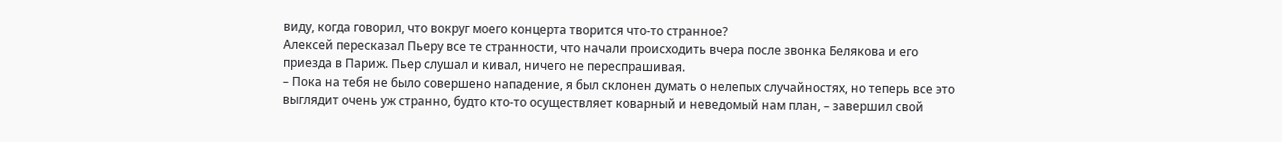виду, когда говорил, что вокруг моего концерта творится что-то странное?
Алексей пересказал Пьеру все те странности, что начали происходить вчера после звонка Белякова и его приезда в Париж. Пьер слушал и кивал, ничего не переспрашивая.
– Пока на тебя не было совершено нападение, я был склонен думать о нелепых случайностях, но теперь все это выглядит очень уж странно, будто кто-то осуществляет коварный и неведомый нам план, – завершил свой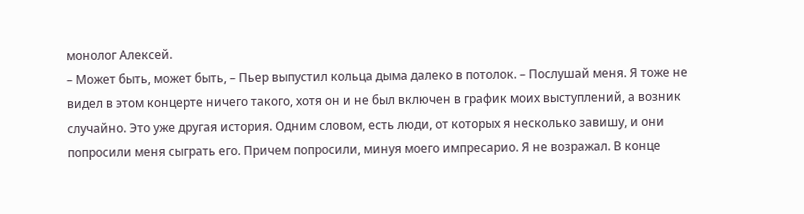монолог Алексей.
– Может быть, может быть, – Пьер выпустил кольца дыма далеко в потолок. – Послушай меня. Я тоже не видел в этом концерте ничего такого, хотя он и не был включен в график моих выступлений, а возник случайно. Это уже другая история. Одним словом, есть люди, от которых я несколько завишу, и они попросили меня сыграть его. Причем попросили, минуя моего импресарио. Я не возражал. В конце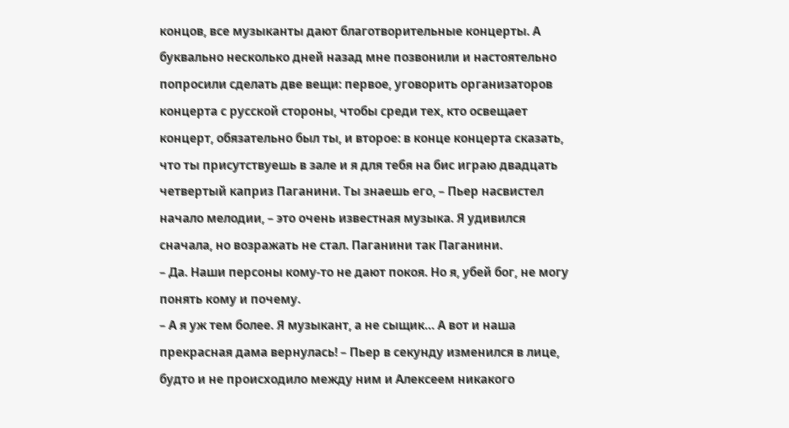концов, все музыканты дают благотворительные концерты. А буквально несколько дней назад мне позвонили и настоятельно попросили сделать две вещи: первое, уговорить организаторов концерта с русской стороны, чтобы среди тех, кто освещает концерт, обязательно был ты, и второе: в конце концерта сказать, что ты присутствуешь в зале и я для тебя на бис играю двадцать четвертый каприз Паганини. Ты знаешь его, – Пьер насвистел начало мелодии, – это очень известная музыка. Я удивился сначала, но возражать не стал. Паганини так Паганини.
– Да. Наши персоны кому-то не дают покоя. Но я, убей бог, не могу понять кому и почему.
– А я уж тем более. Я музыкант, а не сыщик… А вот и наша прекрасная дама вернулась! – Пьер в секунду изменился в лице, будто и не происходило между ним и Алексеем никакого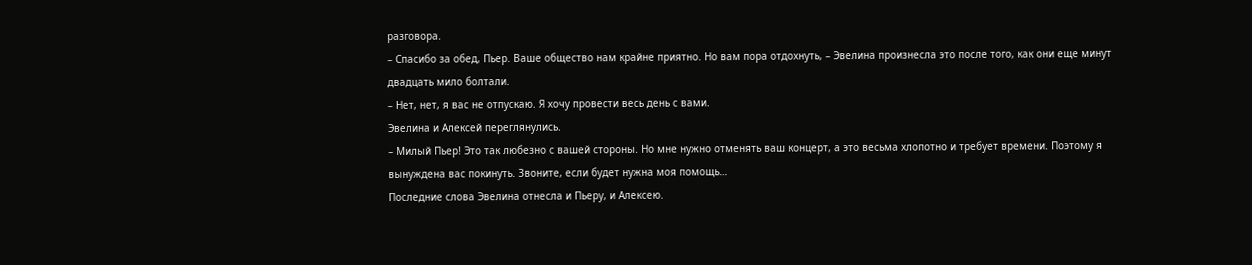разговора.
– Спасибо за обед, Пьер. Ваше общество нам крайне приятно. Но вам пора отдохнуть, – Эвелина произнесла это после того, как они еще минут двадцать мило болтали.
– Нет, нет, я вас не отпускаю. Я хочу провести весь день с вами.
Эвелина и Алексей переглянулись.
– Милый Пьер! Это так любезно с вашей стороны. Но мне нужно отменять ваш концерт, а это весьма хлопотно и требует времени. Поэтому я вынуждена вас покинуть. Звоните, если будет нужна моя помощь…
Последние слова Эвелина отнесла и Пьеру, и Алексею.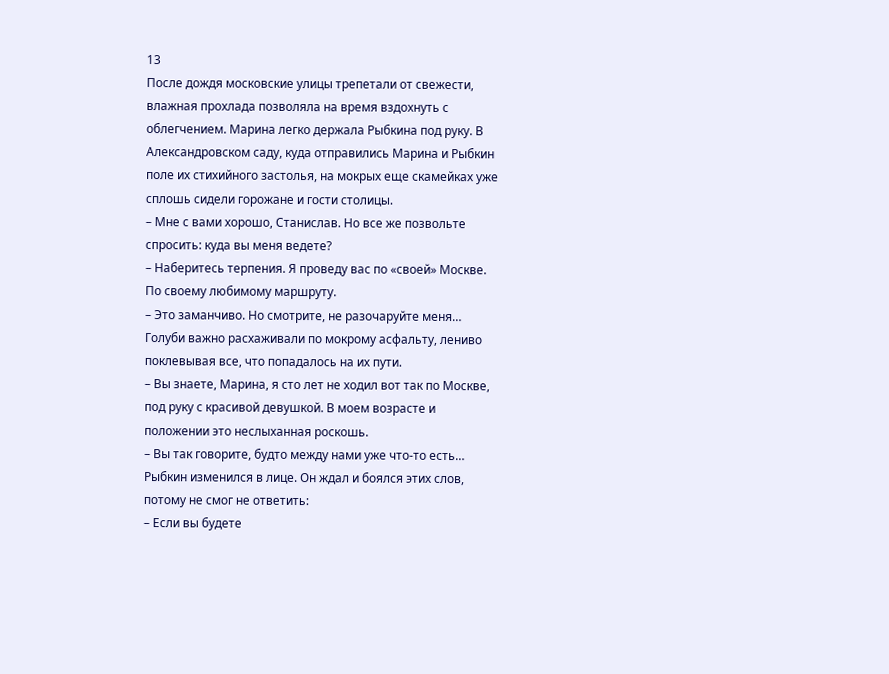13
После дождя московские улицы трепетали от свежести, влажная прохлада позволяла на время вздохнуть с облегчением. Марина легко держала Рыбкина под руку. В Александровском саду, куда отправились Марина и Рыбкин поле их стихийного застолья, на мокрых еще скамейках уже сплошь сидели горожане и гости столицы.
– Мне с вами хорошо, Станислав. Но все же позвольте спросить: куда вы меня ведете?
– Наберитесь терпения. Я проведу вас по «своей» Москве. По своему любимому маршруту.
– Это заманчиво. Но смотрите, не разочаруйте меня…
Голуби важно расхаживали по мокрому асфальту, лениво поклевывая все, что попадалось на их пути.
– Вы знаете, Марина, я сто лет не ходил вот так по Москве, под руку с красивой девушкой. В моем возрасте и положении это неслыханная роскошь.
– Вы так говорите, будто между нами уже что-то есть…
Рыбкин изменился в лице. Он ждал и боялся этих слов, потому не смог не ответить:
– Если вы будете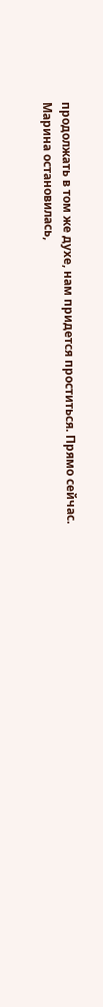продолжать в том же духе, нам придется проститься. Прямо сейчас.
Марина остановилась,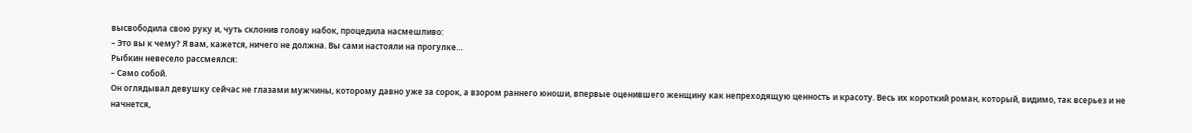высвободила свою руку и, чуть склонив голову набок, процедила насмешливо:
– Это вы к чему? Я вам, кажется, ничего не должна. Вы сами настояли на прогулке…
Рыбкин невесело рассмеялся:
– Само собой.
Он оглядывал девушку сейчас не глазами мужчины, которому давно уже за сорок, а взором раннего юноши, впервые оценившего женщину как непреходящую ценность и красоту. Весь их короткий роман, который, видимо, так всерьез и не начнется,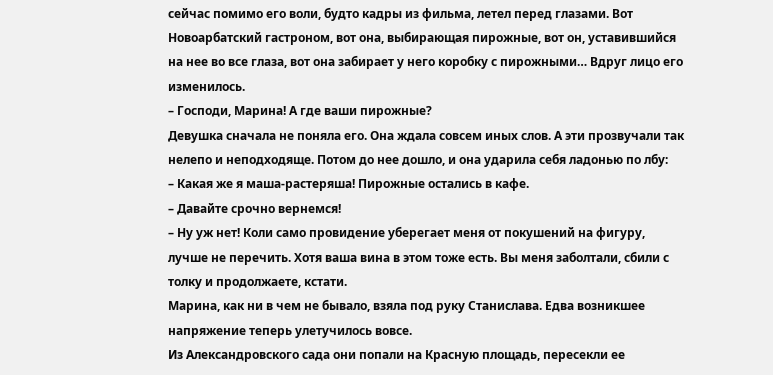сейчас помимо его воли, будто кадры из фильма, летел перед глазами. Вот Новоарбатский гастроном, вот она, выбирающая пирожные, вот он, уставившийся на нее во все глаза, вот она забирает у него коробку с пирожными… Вдруг лицо его изменилось.
– Господи, Марина! А где ваши пирожные?
Девушка сначала не поняла его. Она ждала совсем иных слов. А эти прозвучали так нелепо и неподходяще. Потом до нее дошло, и она ударила себя ладонью по лбу:
– Какая же я маша-растеряша! Пирожные остались в кафе.
– Давайте срочно вернемся!
– Ну уж нет! Коли само провидение уберегает меня от покушений на фигуру, лучше не перечить. Хотя ваша вина в этом тоже есть. Вы меня заболтали, сбили с толку и продолжаете, кстати.
Марина, как ни в чем не бывало, взяла под руку Станислава. Едва возникшее напряжение теперь улетучилось вовсе.
Из Александровского сада они попали на Красную площадь, пересекли ее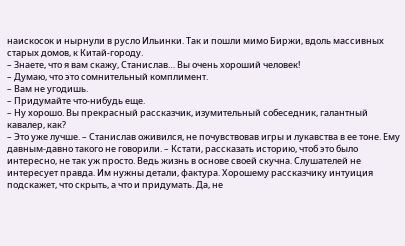наискосок и нырнули в русло Ильинки. Так и пошли мимо Биржи, вдоль массивных старых домов, к Китай-городу.
– Знаете, что я вам скажу, Станислав… Вы очень хороший человек!
– Думаю, что это сомнительный комплимент.
– Вам не угодишь.
– Придумайте что-нибудь еще.
– Ну хорошо. Вы прекрасный рассказчик, изумительный собеседник, галантный кавалер, как?
– Это уже лучше. – Станислав оживился, не почувствовав игры и лукавства в ее тоне. Ему давным-давно такого не говорили. – Кстати, рассказать историю, чтоб это было интересно, не так уж просто. Ведь жизнь в основе своей скучна. Слушателей не интересует правда. Им нужны детали, фактура. Хорошему рассказчику интуиция подскажет, что скрыть, а что и придумать. Да, не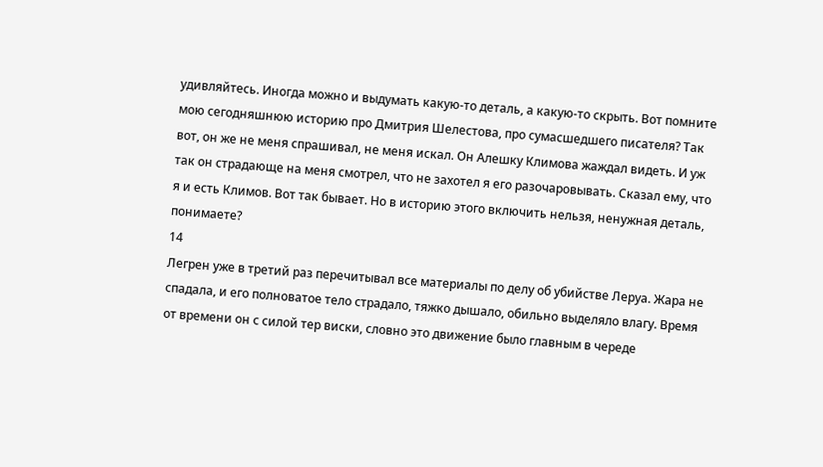удивляйтесь. Иногда можно и выдумать какую-то деталь, а какую-то скрыть. Вот помните мою сегодняшнюю историю про Дмитрия Шелестова, про сумасшедшего писателя? Так вот, он же не меня спрашивал, не меня искал. Он Алешку Климова жаждал видеть. И уж так он страдающе на меня смотрел, что не захотел я его разочаровывать. Сказал ему, что я и есть Климов. Вот так бывает. Но в историю этого включить нельзя, ненужная деталь, понимаете?
14
Легрен уже в третий раз перечитывал все материалы по делу об убийстве Леруа. Жара не спадала, и его полноватое тело страдало, тяжко дышало, обильно выделяло влагу. Время от времени он с силой тер виски, словно это движение было главным в череде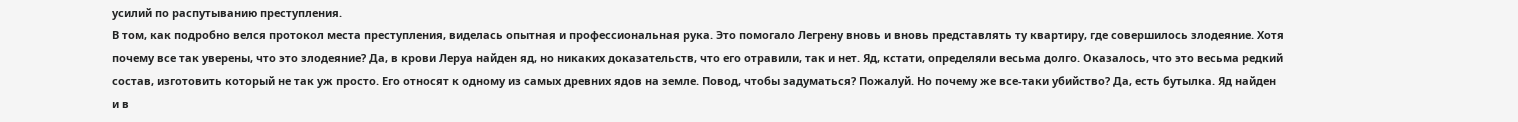усилий по распутыванию преступления.
В том, как подробно велся протокол места преступления, виделась опытная и профессиональная рука. Это помогало Легрену вновь и вновь представлять ту квартиру, где совершилось злодеяние. Хотя почему все так уверены, что это злодеяние? Да, в крови Леруа найден яд, но никаких доказательств, что его отравили, так и нет. Яд, кстати, определяли весьма долго. Оказалось, что это весьма редкий состав, изготовить который не так уж просто. Его относят к одному из самых древних ядов на земле. Повод, чтобы задуматься? Пожалуй. Но почему же все-таки убийство? Да, есть бутылка. Яд найден и в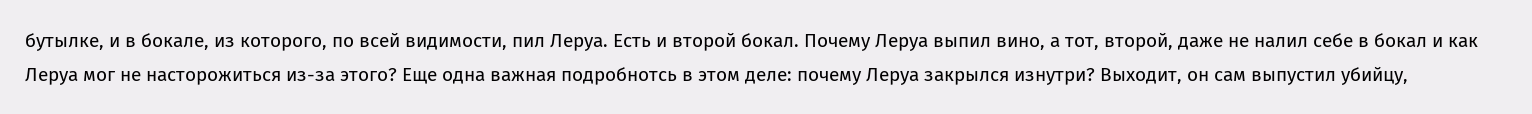бутылке, и в бокале, из которого, по всей видимости, пил Леруа. Есть и второй бокал. Почему Леруа выпил вино, а тот, второй, даже не налил себе в бокал и как Леруа мог не насторожиться из-за этого? Еще одна важная подробнотсь в этом деле: почему Леруа закрылся изнутри? Выходит, он сам выпустил убийцу,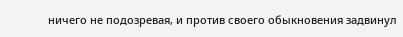ничего не подозревая, и против своего обыкновения задвинул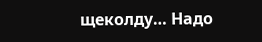щеколду… Надо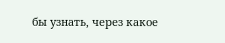бы узнать, через какое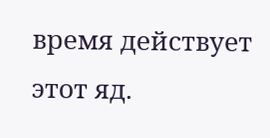время действует этот яд.